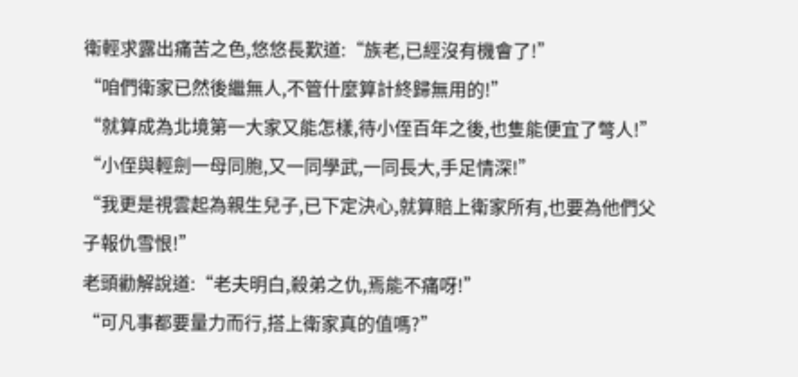衛輕求露出痛苦之色,悠悠長歎道:“族老,已經沒有機會了!”
“咱們衛家已然後繼無人,不管什麼算計終歸無用的!”
“就算成為北境第一大家又能怎樣,待小侄百年之後,也隻能便宜了彆人!”
“小侄與輕劍一母同胞,又一同學武,一同長大,手足情深!”
“我更是視雲起為親生兒子,已下定決心,就算賠上衛家所有,也要為他們父子報仇雪恨!”
老頭勸解說道:“老夫明白,殺弟之仇,焉能不痛呀!”
“可凡事都要量力而行,搭上衛家真的值嗎?”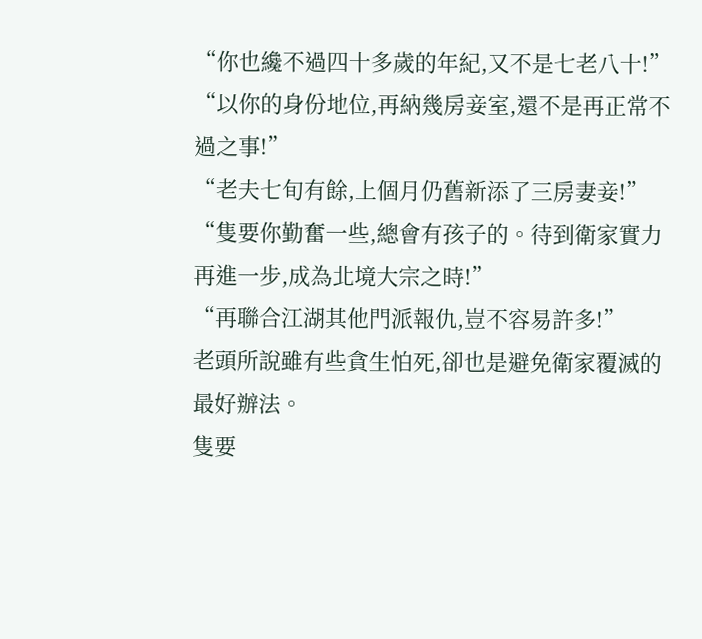“你也纔不過四十多歲的年紀,又不是七老八十!”
“以你的身份地位,再納幾房妾室,還不是再正常不過之事!”
“老夫七旬有餘,上個月仍舊新添了三房妻妾!”
“隻要你勤奮一些,總會有孩子的。待到衛家實力再進一步,成為北境大宗之時!”
“再聯合江湖其他門派報仇,豈不容易許多!”
老頭所說雖有些貪生怕死,卻也是避免衛家覆滅的最好辦法。
隻要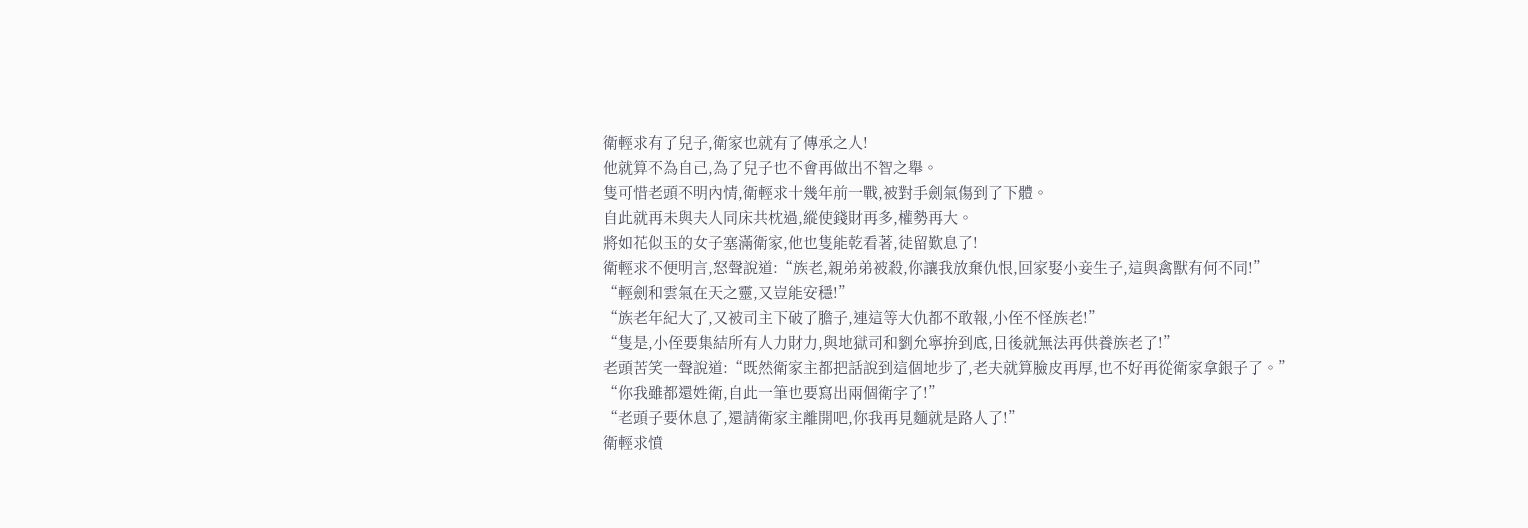衛輕求有了兒子,衛家也就有了傳承之人!
他就算不為自己,為了兒子也不會再做出不智之舉。
隻可惜老頭不明內情,衛輕求十幾年前一戰,被對手劍氣傷到了下體。
自此就再未與夫人同床共枕過,縱使錢財再多,權勢再大。
將如花似玉的女子塞滿衛家,他也隻能乾看著,徒留歎息了!
衛輕求不便明言,怒聲說道:“族老,親弟弟被殺,你讓我放棄仇恨,回家娶小妾生子,這與禽獸有何不同!”
“輕劍和雲氣在天之靈,又豈能安穩!”
“族老年紀大了,又被司主下破了膽子,連這等大仇都不敢報,小侄不怪族老!”
“隻是,小侄要集結所有人力財力,與地獄司和劉允寧拚到底,日後就無法再供養族老了!”
老頭苦笑一聲說道:“既然衛家主都把話說到這個地步了,老夫就算臉皮再厚,也不好再從衛家拿銀子了。”
“你我雖都還姓衛,自此一筆也要寫出兩個衛字了!”
“老頭子要休息了,還請衛家主離開吧,你我再見麵就是路人了!”
衛輕求憤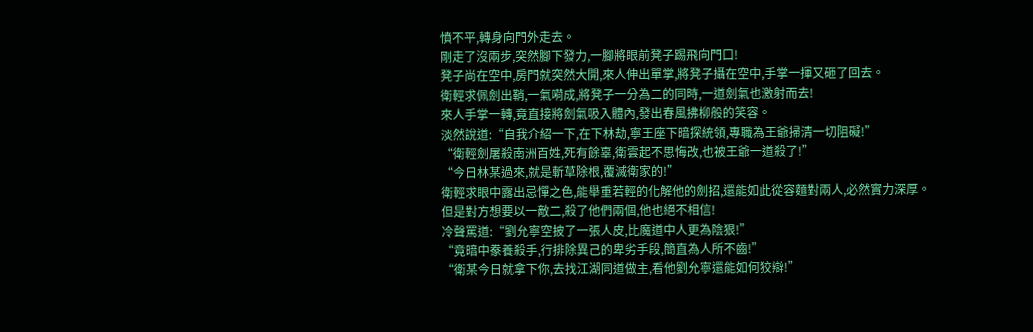憤不平,轉身向門外走去。
剛走了沒兩步,突然腳下發力,一腳將眼前凳子踢飛向門口!
凳子尚在空中,房門就突然大開,來人伸出單掌,將凳子攝在空中,手掌一揮又砸了回去。
衛輕求佩劍出鞘,一氣嗬成,將凳子一分為二的同時,一道劍氣也激射而去!
來人手掌一轉,竟直接將劍氣吸入體內,發出春風拂柳般的笑容。
淡然說道:“自我介紹一下,在下林劫,寧王座下暗探統領,專職為王爺掃清一切阻礙!”
“衛輕劍屠殺南洲百姓,死有餘辜,衛雲起不思悔改,也被王爺一道殺了!”
“今日林某過來,就是斬草除根,覆滅衛家的!”
衛輕求眼中露出忌憚之色,能舉重若輕的化解他的劍招,還能如此從容麵對兩人,必然實力深厚。
但是對方想要以一敵二,殺了他們兩個,他也絕不相信!
冷聲罵道:“劉允寧空披了一張人皮,比魔道中人更為陰狠!”
“竟暗中豢養殺手,行排除異己的卑劣手段,簡直為人所不齒!”
“衛某今日就拿下你,去找江湖同道做主,看他劉允寧還能如何狡辯!”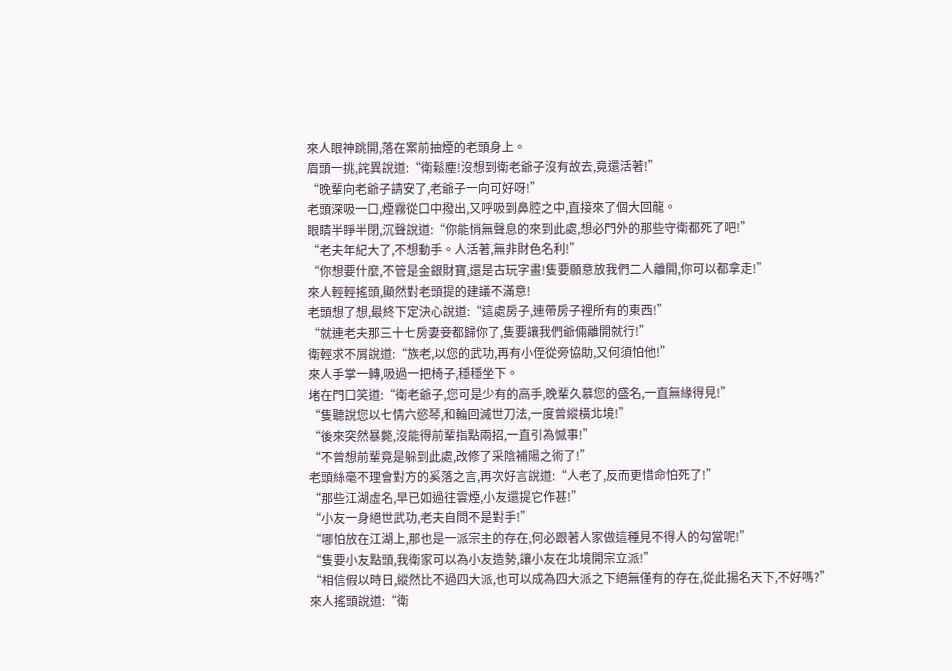來人眼神跳開,落在案前抽煙的老頭身上。
眉頭一挑,詫異說道:“衛鬆塵!沒想到衛老爺子沒有故去,竟還活著!”
“晚輩向老爺子請安了,老爺子一向可好呀!”
老頭深吸一口,煙霧從口中撥出,又呼吸到鼻腔之中,直接來了個大回龍。
眼睛半睜半閉,沉聲說道:“你能悄無聲息的來到此處,想必門外的那些守衛都死了吧!”
“老夫年紀大了,不想動手。人活著,無非財色名利!”
“你想要什麼,不管是金銀財寶,還是古玩字畫!隻要願意放我們二人離開,你可以都拿走!”
來人輕輕搖頭,顯然對老頭提的建議不滿意!
老頭想了想,最終下定決心說道:“這處房子,連帶房子裡所有的東西!”
“就連老夫那三十七房妻妾都歸你了,隻要讓我們爺倆離開就行!”
衛輕求不屑說道:“族老,以您的武功,再有小侄從旁協助,又何須怕他!”
來人手掌一轉,吸過一把椅子,穩穩坐下。
堵在門口笑道:“衛老爺子,您可是少有的高手,晚輩久慕您的盛名,一直無緣得見!”
“隻聽說您以七情六慾琴,和輪回滅世刀法,一度曾縱橫北境!”
“後來突然暴斃,沒能得前輩指點兩招,一直引為憾事!”
“不曾想前輩竟是躲到此處,改修了采陰補陽之術了!”
老頭絲毫不理會對方的奚落之言,再次好言說道:“人老了,反而更惜命怕死了!”
“那些江湖虛名,早已如過往雲煙,小友還提它作甚!”
“小友一身絕世武功,老夫自問不是對手!”
“哪怕放在江湖上,那也是一派宗主的存在,何必跟著人家做這種見不得人的勾當呢!”
“隻要小友點頭,我衛家可以為小友造勢,讓小友在北境開宗立派!”
“相信假以時日,縱然比不過四大派,也可以成為四大派之下絕無僅有的存在,從此揚名天下,不好嗎?”
來人搖頭說道:“衛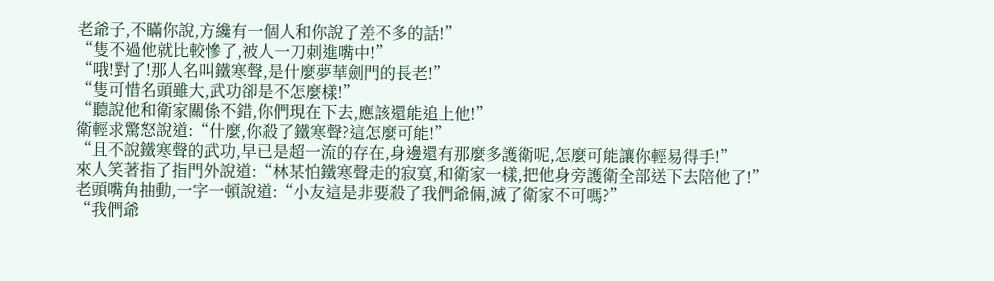老爺子,不瞞你說,方纔有一個人和你說了差不多的話!”
“隻不過他就比較慘了,被人一刀刺進嘴中!”
“哦!對了!那人名叫鐵寒聲,是什麼夢華劍門的長老!”
“隻可惜名頭雖大,武功卻是不怎麼樣!”
“聽說他和衛家關係不錯,你們現在下去,應該還能追上他!”
衛輕求驚怒說道:“什麼,你殺了鐵寒聲?這怎麼可能!”
“且不說鐵寒聲的武功,早已是超一流的存在,身邊還有那麼多護衛呢,怎麼可能讓你輕易得手!”
來人笑著指了指門外說道:“林某怕鐵寒聲走的寂寞,和衛家一樣,把他身旁護衛全部送下去陪他了!”
老頭嘴角抽動,一字一頓說道:“小友這是非要殺了我們爺倆,滅了衛家不可嗎?”
“我們爺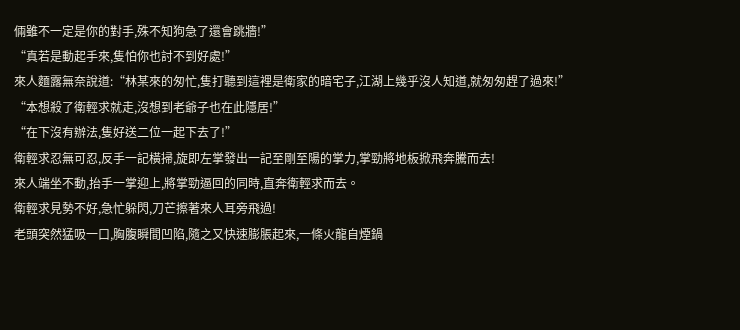倆雖不一定是你的對手,殊不知狗急了還會跳牆!”
“真若是動起手來,隻怕你也討不到好處!”
來人麵露無奈說道:“林某來的匆忙,隻打聽到這裡是衛家的暗宅子,江湖上幾乎沒人知道,就匆匆趕了過來!”
“本想殺了衛輕求就走,沒想到老爺子也在此隱居!”
“在下沒有辦法,隻好送二位一起下去了!”
衛輕求忍無可忍,反手一記橫掃,旋即左掌發出一記至剛至陽的掌力,掌勁將地板掀飛奔騰而去!
來人端坐不動,抬手一掌迎上,將掌勁逼回的同時,直奔衛輕求而去。
衛輕求見勢不好,急忙躲閃,刀芒擦著來人耳旁飛過!
老頭突然猛吸一口,胸腹瞬間凹陷,隨之又快速膨脹起來,一條火龍自煙鍋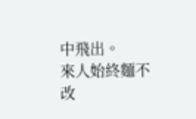中飛出。
來人始終麵不改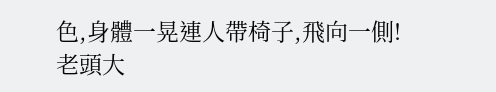色,身體一晃連人帶椅子,飛向一側!
老頭大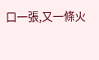口一張,又一條火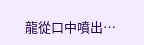龍從口中噴出…